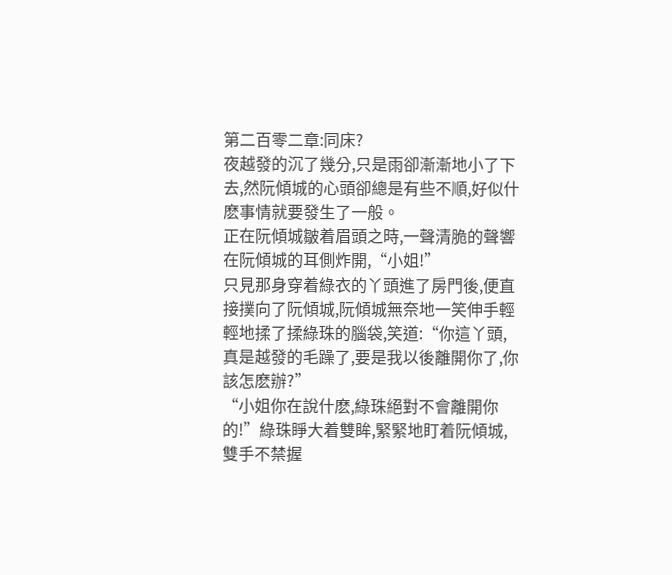第二百零二章:同床?
夜越發的沉了幾分,只是雨卻漸漸地小了下去,然阮傾城的心頭卻總是有些不順,好似什麽事情就要發生了一般。
正在阮傾城皺着眉頭之時,一聲清脆的聲響在阮傾城的耳側炸開,“小姐!”
只見那身穿着綠衣的丫頭進了房門後,便直接撲向了阮傾城,阮傾城無奈地一笑伸手輕輕地揉了揉綠珠的腦袋,笑道:“你這丫頭,真是越發的毛躁了,要是我以後離開你了,你該怎麽辦?”
“小姐你在說什麽,綠珠絕對不會離開你的!”綠珠睜大着雙眸,緊緊地盯着阮傾城,雙手不禁握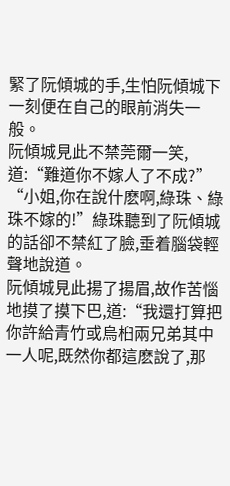緊了阮傾城的手,生怕阮傾城下一刻便在自己的眼前消失一般。
阮傾城見此不禁莞爾一笑,道:“難道你不嫁人了不成?”
“小姐,你在說什麽啊,綠珠、綠珠不嫁的!”綠珠聽到了阮傾城的話卻不禁紅了臉,垂着腦袋輕聲地說道。
阮傾城見此揚了揚眉,故作苦惱地摸了摸下巴,道:“我還打算把你許給青竹或烏桕兩兄弟其中一人呢,既然你都這麽說了,那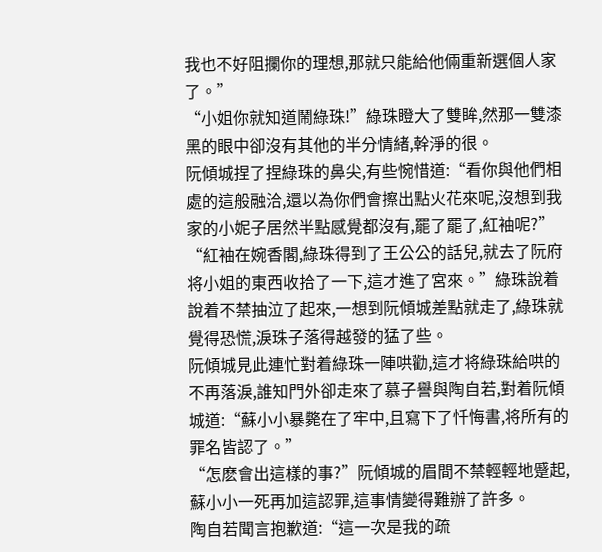我也不好阻攔你的理想,那就只能給他倆重新選個人家了。”
“小姐你就知道鬧綠珠!”綠珠瞪大了雙眸,然那一雙漆黑的眼中卻沒有其他的半分情緒,幹淨的很。
阮傾城捏了捏綠珠的鼻尖,有些惋惜道:“看你與他們相處的這般融洽,還以為你們會擦出點火花來呢,沒想到我家的小妮子居然半點感覺都沒有,罷了罷了,紅袖呢?”
“紅袖在婉香閣,綠珠得到了王公公的話兒,就去了阮府将小姐的東西收拾了一下,這才進了宮來。”綠珠說着說着不禁抽泣了起來,一想到阮傾城差點就走了,綠珠就覺得恐慌,淚珠子落得越發的猛了些。
阮傾城見此連忙對着綠珠一陣哄勸,這才将綠珠給哄的不再落淚,誰知門外卻走來了慕子譽與陶自若,對着阮傾城道:“蘇小小暴斃在了牢中,且寫下了忏悔書,将所有的罪名皆認了。”
“怎麽會出這樣的事?”阮傾城的眉間不禁輕輕地蹙起,蘇小小一死再加這認罪,這事情變得難辦了許多。
陶自若聞言抱歉道:“這一次是我的疏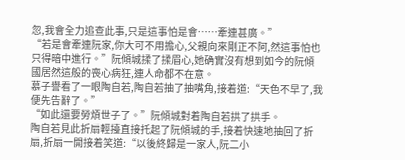忽,我會全力追查此事,只是這事怕是會……牽連甚廣。”
“若是會牽連阮家,你大可不用擔心,父親向來剛正不阿,然這事怕也只得暗中進行。”阮傾城揉了揉眉心,她确實沒有想到如今的阮傾國居然這般的喪心病狂,連人命都不在意。
慕子譽看了一眼陶自若,陶自若抽了抽嘴角,接着道:“天色不早了,我便先告辭了。”
“如此還要勞煩世子了。”阮傾城對着陶自若拱了拱手。
陶自若見此折扇輕擡直接托起了阮傾城的手,接着快速地抽回了折扇,折扇一開接着笑道:“以後終歸是一家人,阮二小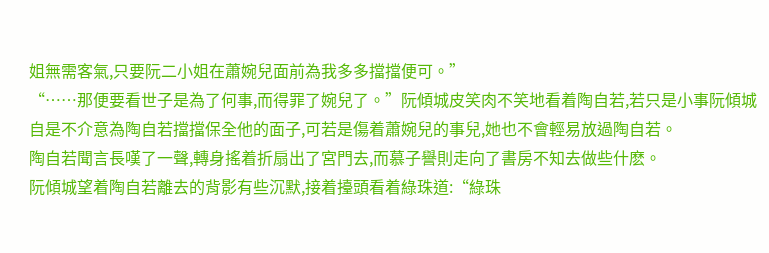姐無需客氣,只要阮二小姐在蕭婉兒面前為我多多擋擋便可。”
“……那便要看世子是為了何事,而得罪了婉兒了。”阮傾城皮笑肉不笑地看着陶自若,若只是小事阮傾城自是不介意為陶自若擋擋保全他的面子,可若是傷着蕭婉兒的事兒,她也不會輕易放過陶自若。
陶自若聞言長嘆了一聲,轉身搖着折扇出了宮門去,而慕子譽則走向了書房不知去做些什麽。
阮傾城望着陶自若離去的背影有些沉默,接着擡頭看着綠珠道:“綠珠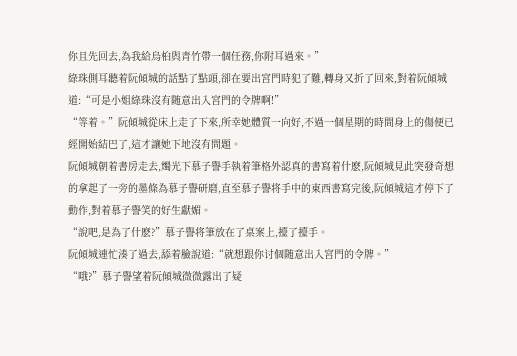你且先回去,為我給烏桕與青竹帶一個任務,你附耳過來。”
綠珠側耳聽着阮傾城的話點了點頭,卻在要出宮門時犯了難,轉身又折了回來,對着阮傾城道:“可是小姐綠珠沒有随意出入宮門的令牌啊!”
“等着。”阮傾城從床上走了下來,所幸她體質一向好,不過一個星期的時間身上的傷便已經開始結巴了,這才讓她下地沒有問題。
阮傾城朝着書房走去,燭光下慕子譽手執着筆格外認真的書寫着什麽,阮傾城見此突發奇想的拿起了一旁的墨條為慕子譽研磨,直至慕子譽将手中的東西書寫完後,阮傾城這才停下了動作,對着慕子譽笑的好生獻媚。
“說吧,是為了什麽?”慕子譽将筆放在了桌案上,擡了擡手。
阮傾城連忙湊了過去,舔着臉說道:“就想跟你讨個随意出入宮門的令牌。”
“哦?”慕子譽望着阮傾城微微露出了疑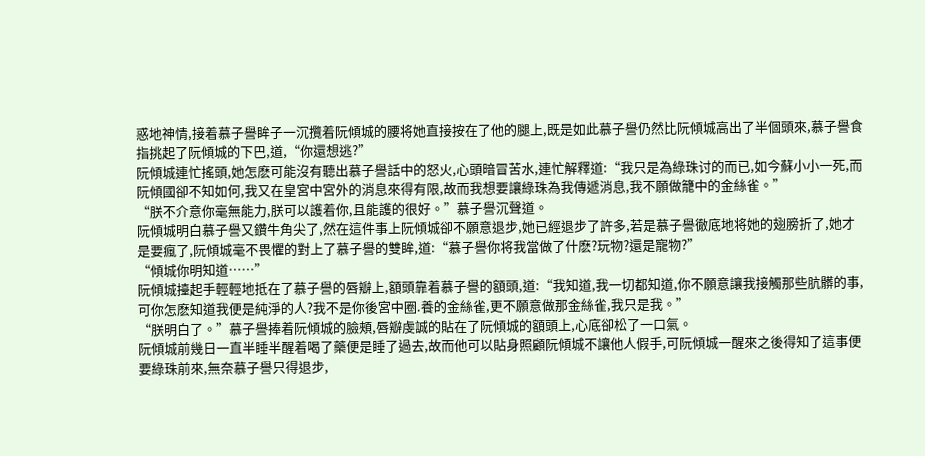惑地神情,接着慕子譽眸子一沉攬着阮傾城的腰将她直接按在了他的腿上,既是如此慕子譽仍然比阮傾城高出了半個頭來,慕子譽食指挑起了阮傾城的下巴,道,“你還想逃?”
阮傾城連忙搖頭,她怎麽可能沒有聽出慕子譽話中的怒火,心頭暗冒苦水,連忙解釋道:“我只是為綠珠讨的而已,如今蘇小小一死,而阮傾國卻不知如何,我又在皇宮中宮外的消息來得有限,故而我想要讓綠珠為我傳遞消息,我不願做籠中的金絲雀。”
“朕不介意你毫無能力,朕可以護着你,且能護的很好。”慕子譽沉聲道。
阮傾城明白慕子譽又鑽牛角尖了,然在這件事上阮傾城卻不願意退步,她已經退步了許多,若是慕子譽徹底地将她的翅膀折了,她才是要瘋了,阮傾城毫不畏懼的對上了慕子譽的雙眸,道:“慕子譽你将我當做了什麽?玩物?還是寵物?”
“傾城你明知道……”
阮傾城擡起手輕輕地抵在了慕子譽的唇瓣上,額頭靠着慕子譽的額頭,道:“我知道,我一切都知道,你不願意讓我接觸那些肮髒的事,可你怎麽知道我便是純淨的人?我不是你後宮中圈.養的金絲雀,更不願意做那金絲雀,我只是我。”
“朕明白了。”慕子譽捧着阮傾城的臉頰,唇瓣虔誠的貼在了阮傾城的額頭上,心底卻松了一口氣。
阮傾城前幾日一直半睡半醒着喝了藥便是睡了過去,故而他可以貼身照顧阮傾城不讓他人假手,可阮傾城一醒來之後得知了這事便要綠珠前來,無奈慕子譽只得退步,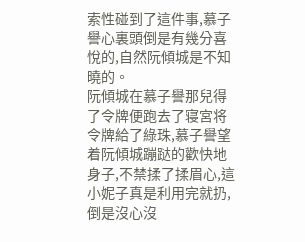索性碰到了這件事,慕子譽心裏頭倒是有幾分喜悅的,自然阮傾城是不知曉的。
阮傾城在慕子譽那兒得了令牌便跑去了寝宮将令牌給了綠珠,慕子譽望着阮傾城蹦跶的歡快地身子,不禁揉了揉眉心,這小妮子真是利用完就扔,倒是沒心沒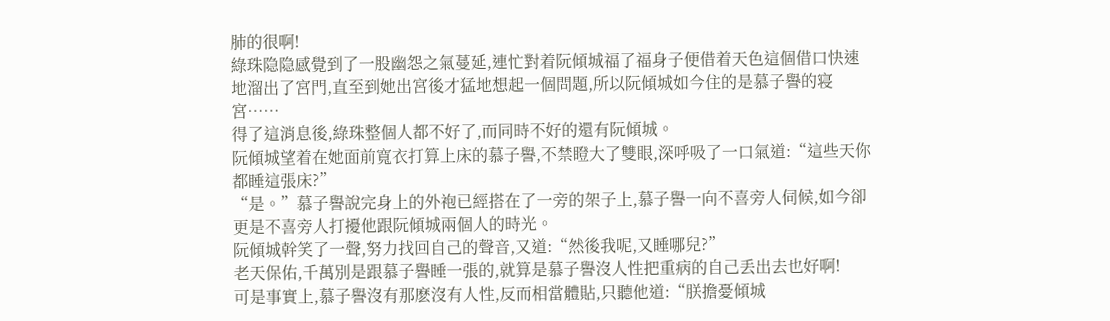肺的很啊!
綠珠隐隐感覺到了一股幽怨之氣蔓延,連忙對着阮傾城福了福身子便借着天色這個借口快速地溜出了宮門,直至到她出宮後才猛地想起一個問題,所以阮傾城如今住的是慕子譽的寝宮……
得了這消息後,綠珠整個人都不好了,而同時不好的還有阮傾城。
阮傾城望着在她面前寬衣打算上床的慕子譽,不禁瞪大了雙眼,深呼吸了一口氣道:“這些天你都睡這張床?”
“是。”慕子譽說完身上的外袍已經搭在了一旁的架子上,慕子譽一向不喜旁人伺候,如今卻更是不喜旁人打擾他跟阮傾城兩個人的時光。
阮傾城幹笑了一聲,努力找回自己的聲音,又道:“然後我呢,又睡哪兒?”
老天保佑,千萬別是跟慕子譽睡一張的,就算是慕子譽沒人性把重病的自己丢出去也好啊!
可是事實上,慕子譽沒有那麽沒有人性,反而相當體貼,只聽他道:“朕擔憂傾城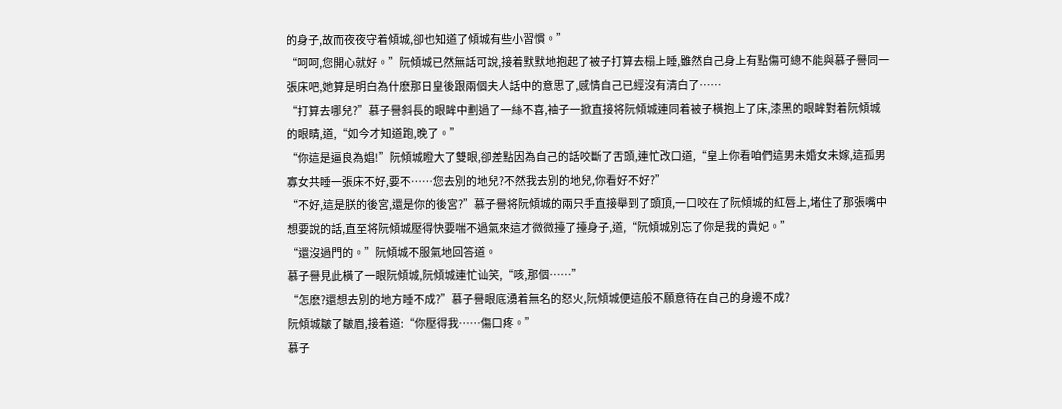的身子,故而夜夜守着傾城,卻也知道了傾城有些小習慣。”
“呵呵,您開心就好。”阮傾城已然無話可說,接着默默地抱起了被子打算去榻上睡,雖然自己身上有點傷可總不能與慕子譽同一張床吧,她算是明白為什麽那日皇後跟兩個夫人話中的意思了,感情自己已經沒有清白了……
“打算去哪兒?”慕子譽斜長的眼眸中劃過了一絲不喜,袖子一掀直接将阮傾城連同着被子橫抱上了床,漆黑的眼眸對着阮傾城的眼睛,道,“如今才知道跑,晚了。”
“你這是逼良為娼!”阮傾城瞪大了雙眼,卻差點因為自己的話咬斷了舌頭,連忙改口道,“皇上你看咱們這男未婚女未嫁,這孤男寡女共睡一張床不好,要不……您去別的地兒?不然我去別的地兒,你看好不好?”
“不好,這是朕的後宮,還是你的後宮?”慕子譽将阮傾城的兩只手直接舉到了頭頂,一口咬在了阮傾城的紅唇上,堵住了那張嘴中想要說的話,直至将阮傾城壓得快要喘不過氣來這才微微擡了擡身子,道,“阮傾城別忘了你是我的貴妃。”
“還沒過門的。”阮傾城不服氣地回答道。
慕子譽見此橫了一眼阮傾城,阮傾城連忙讪笑,“咳,那個……”
“怎麽?還想去別的地方睡不成?”慕子譽眼底湧着無名的怒火,阮傾城便這般不願意待在自己的身邊不成?
阮傾城皺了皺眉,接着道:“你壓得我……傷口疼。”
慕子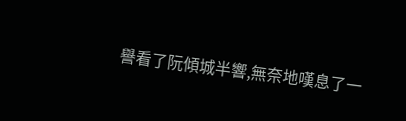譽看了阮傾城半響,無奈地嘆息了一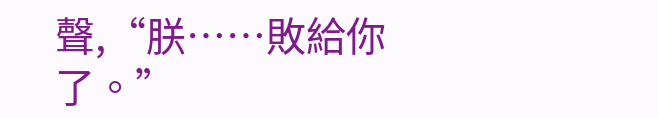聲,“朕……敗給你了。”